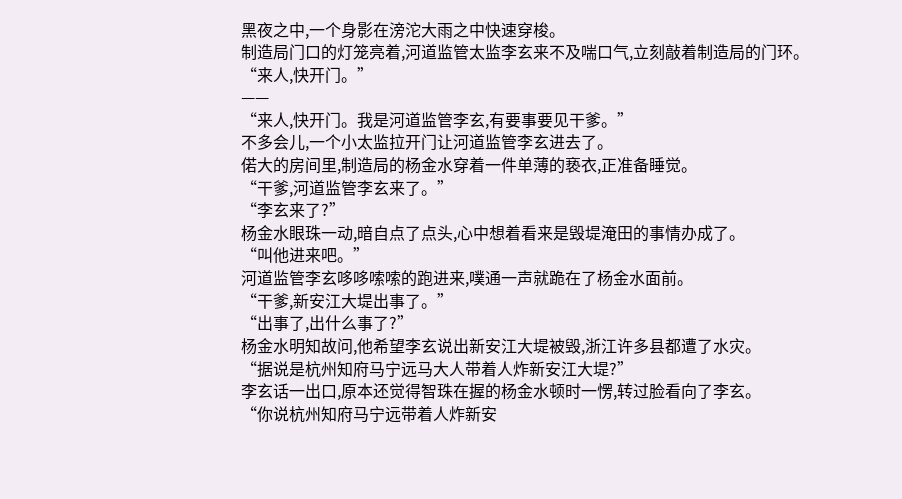黑夜之中,一个身影在滂沱大雨之中快速穿梭。
制造局门口的灯笼亮着,河道监管太监李玄来不及喘口气,立刻敲着制造局的门环。
“来人,快开门。”
——
“来人,快开门。我是河道监管李玄,有要事要见干爹。”
不多会儿,一个小太监拉开门让河道监管李玄进去了。
偌大的房间里,制造局的杨金水穿着一件单薄的亵衣,正准备睡觉。
“干爹,河道监管李玄来了。”
“李玄来了?”
杨金水眼珠一动,暗自点了点头,心中想着看来是毁堤淹田的事情办成了。
“叫他进来吧。”
河道监管李玄哆哆嗦嗦的跑进来,噗通一声就跪在了杨金水面前。
“干爹,新安江大堤出事了。”
“出事了,出什么事了?”
杨金水明知故问,他希望李玄说出新安江大堤被毁,浙江许多县都遭了水灾。
“据说是杭州知府马宁远马大人带着人炸新安江大堤?”
李玄话一出口,原本还觉得智珠在握的杨金水顿时一愣,转过脸看向了李玄。
“你说杭州知府马宁远带着人炸新安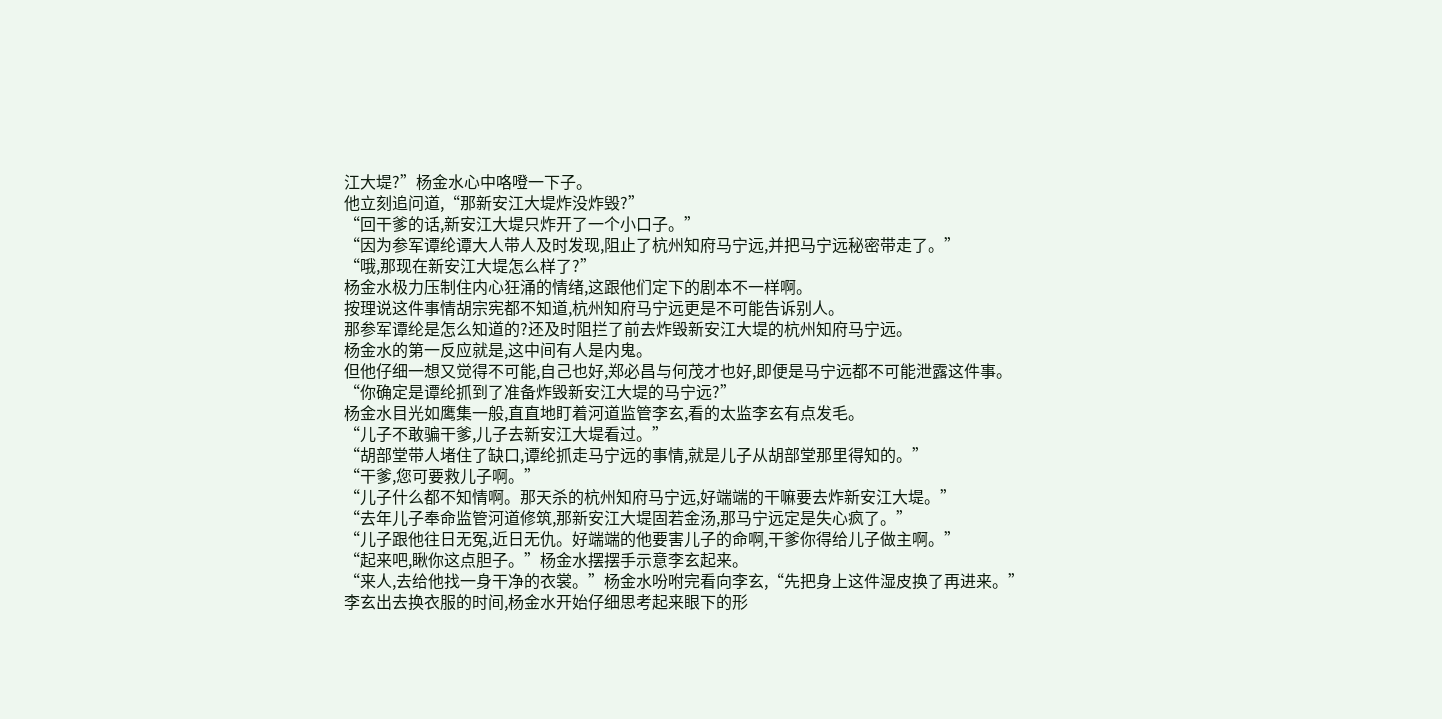江大堤?”杨金水心中咯噔一下子。
他立刻追问道,“那新安江大堤炸没炸毁?”
“回干爹的话,新安江大堤只炸开了一个小口子。”
“因为参军谭纶谭大人带人及时发现,阻止了杭州知府马宁远,并把马宁远秘密带走了。”
“哦,那现在新安江大堤怎么样了?”
杨金水极力压制住内心狂涌的情绪,这跟他们定下的剧本不一样啊。
按理说这件事情胡宗宪都不知道,杭州知府马宁远更是不可能告诉别人。
那参军谭纶是怎么知道的?还及时阻拦了前去炸毁新安江大堤的杭州知府马宁远。
杨金水的第一反应就是,这中间有人是内鬼。
但他仔细一想又觉得不可能,自己也好,郑必昌与何茂才也好,即便是马宁远都不可能泄露这件事。
“你确定是谭纶抓到了准备炸毁新安江大堤的马宁远?”
杨金水目光如鹰集一般,直直地盯着河道监管李玄,看的太监李玄有点发毛。
“儿子不敢骗干爹,儿子去新安江大堤看过。”
“胡部堂带人堵住了缺口,谭纶抓走马宁远的事情,就是儿子从胡部堂那里得知的。”
“干爹,您可要救儿子啊。”
“儿子什么都不知情啊。那天杀的杭州知府马宁远,好端端的干嘛要去炸新安江大堤。”
“去年儿子奉命监管河道修筑,那新安江大堤固若金汤,那马宁远定是失心疯了。”
“儿子跟他往日无冤,近日无仇。好端端的他要害儿子的命啊,干爹你得给儿子做主啊。”
“起来吧,瞅你这点胆子。”杨金水摆摆手示意李玄起来。
“来人,去给他找一身干净的衣裳。”杨金水吩咐完看向李玄,“先把身上这件湿皮换了再进来。”
李玄出去换衣服的时间,杨金水开始仔细思考起来眼下的形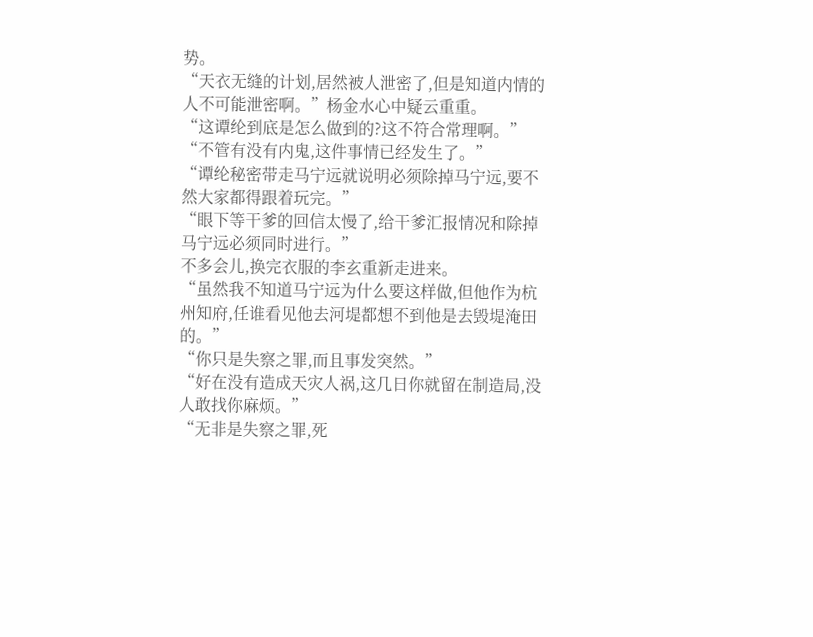势。
“天衣无缝的计划,居然被人泄密了,但是知道内情的人不可能泄密啊。”杨金水心中疑云重重。
“这谭纶到底是怎么做到的?这不符合常理啊。”
“不管有没有内鬼,这件事情已经发生了。”
“谭纶秘密带走马宁远就说明必须除掉马宁远,要不然大家都得跟着玩完。”
“眼下等干爹的回信太慢了,给干爹汇报情况和除掉马宁远必须同时进行。”
不多会儿,换完衣服的李玄重新走进来。
“虽然我不知道马宁远为什么要这样做,但他作为杭州知府,任谁看见他去河堤都想不到他是去毁堤淹田的。”
“你只是失察之罪,而且事发突然。”
“好在没有造成天灾人祸,这几日你就留在制造局,没人敢找你麻烦。”
“无非是失察之罪,死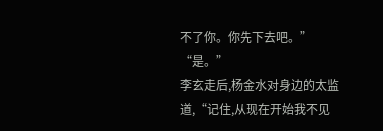不了你。你先下去吧。”
“是。”
李玄走后,杨金水对身边的太监道,“记住,从现在开始我不见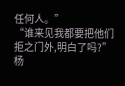任何人。”
“谁来见我都要把他们拒之门外,明白了吗?”
杨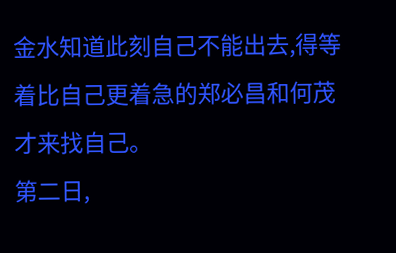金水知道此刻自己不能出去,得等着比自己更着急的郑必昌和何茂才来找自己。
第二日,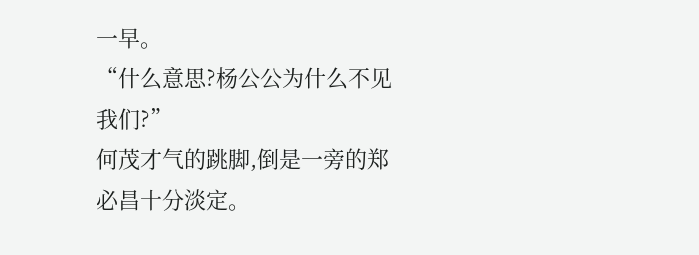一早。
“什么意思?杨公公为什么不见我们?”
何茂才气的跳脚,倒是一旁的郑必昌十分淡定。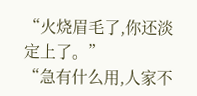“火烧眉毛了,你还淡定上了。”
“急有什么用,人家不